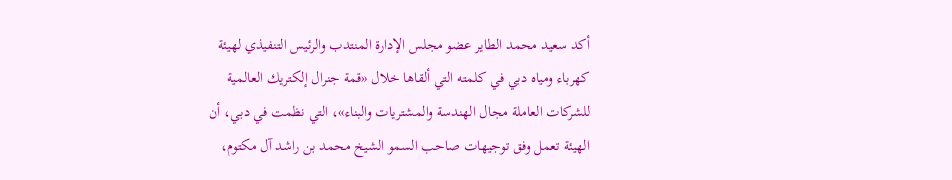أكد سعيد محمد الطاير عضو مجلس الإدارة المنتدب والرئيس التنفيذي لهيئة كهرباء ومياه دبي في كلمته التي ألقاها خلال «قمة جنرال إلكتريك العالمية للشركات العاملة مجال الهندسة والمشتريات والبناء»، التي نظمت في دبي، أن الهيئة تعمل وفق توجيهات صاحب السمو الشيخ محمد بن راشد آل مكتوم،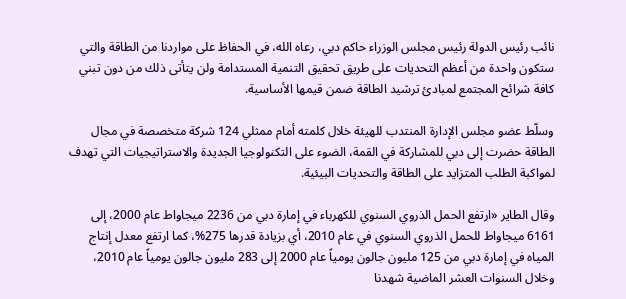نائب رئيس الدولة رئيس مجلس الوزراء حاكم دبي، رعاه الله، في الحفاظ على مواردنا من الطاقة والتي ستكون واحدة من أعظم التحديات على طريق تحقيق التنمية المستدامة ولن يتأتى ذلك من دون تبني كافة شرائح المجتمع لمبادئ ترشيد الطاقة ضمن قيمها الأساسية.

وسلّط عضو مجلس الإدارة المنتدب للهيئة خلال كلمته أمام ممثلي 124 شركة متخصصة في مجال الطاقة حضرت إلى دبي للمشاركة في القمة، الضوء على التكنولوجيا الجديدة والاستراتيجيات التي تهدف لمواكبة الطلب المتزايد على الطاقة والتحديات البيئية.

وقال الطاير «ارتفع الحمل الذروي السنوي للكهرباء في إمارة دبي من 2236 ميجاواط عام 2000، إلى 6161 ميجاواط للحمل الذروي السنوي في عام 2010، أي بزيادة قدرها 275%، كما ارتفع معدل إنتاج المياه في إمارة دبي من 125 مليون جالون يومياً عام 2000 إلى 283 مليون جالون يومياً عام 2010، وخلال السنوات العشر الماضية شهدنا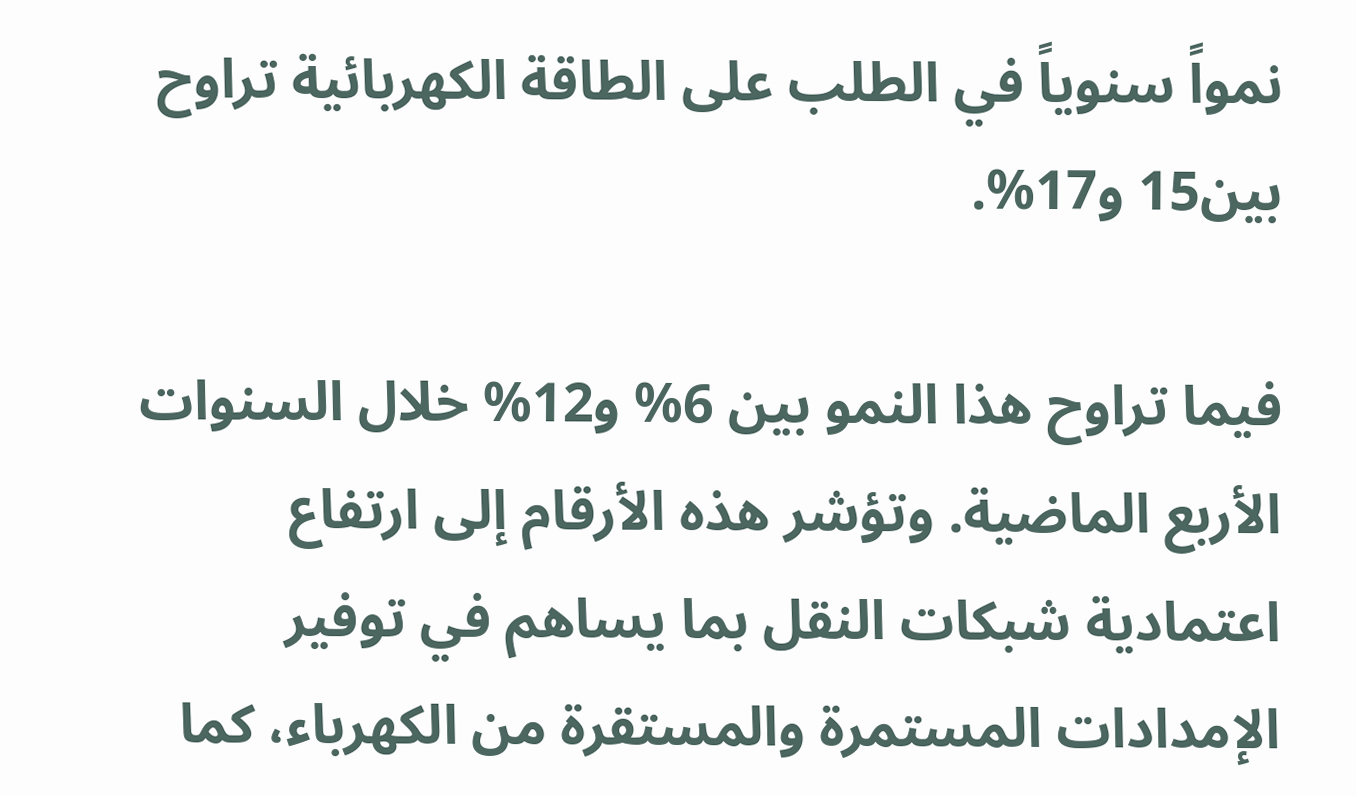نمواً سنوياً في الطلب على الطاقة الكهربائية تراوح بين15 و17%.

فيما تراوح هذا النمو بين 6% و12% خلال السنوات الأربع الماضية. وتؤشر هذه الأرقام إلى ارتفاع اعتمادية شبكات النقل بما يساهم في توفير الإمدادات المستمرة والمستقرة من الكهرباء، كما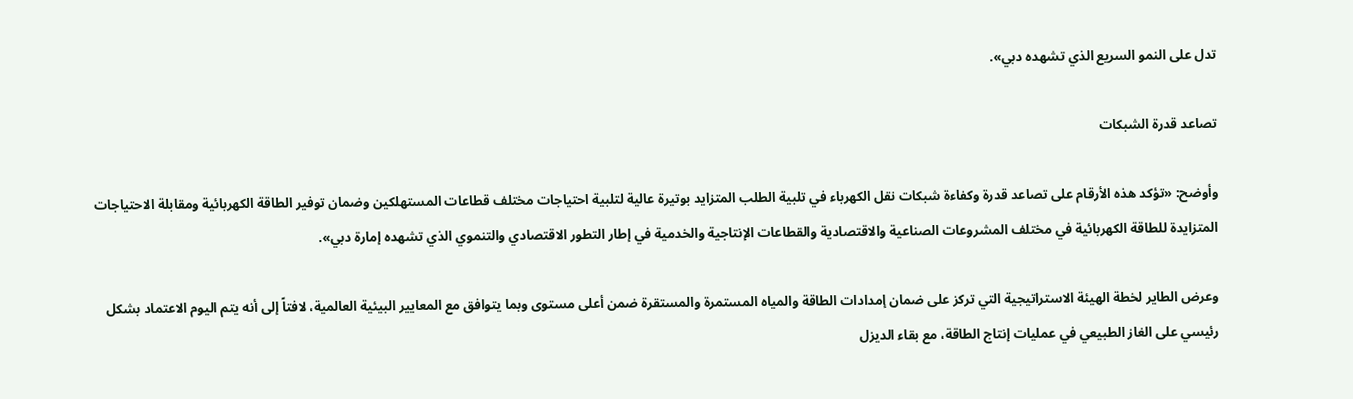تدل على النمو السريع الذي تشهده دبي».

تصاعد قدرة الشبكات

وأوضح: «تؤكد هذه الأرقام على تصاعد قدرة وكفاءة شبكات نقل الكهرباء في تلبية الطلب المتزايد بوتيرة عالية لتلبية احتياجات مختلف قطاعات المستهلكين وضمان توفير الطاقة الكهربائية ومقابلة الاحتياجات المتزايدة للطاقة الكهربائية في مختلف المشروعات الصناعية والاقتصادية والقطاعات الإنتاجية والخدمية في إطار التطور الاقتصادي والتنموي الذي تشهده إمارة دبي».

وعرض الطاير لخطة الهيئة الاستراتيجية التي تركز على ضمان إمدادات الطاقة والمياه المستمرة والمستقرة ضمن أعلى مستوى وبما يتوافق مع المعايير البيئية العالمية، لافتاً إلى أنه يتم اليوم الاعتماد بشكل رئيسي على الغاز الطبيعي في عمليات إنتاج الطاقة، مع بقاء الديزل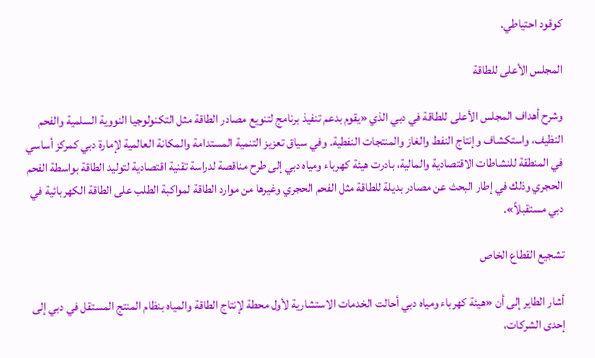كوقود احتياطي.

المجلس الأعلى للطاقة

وشرح أهداف المجلس الأعلى للطاقة في دبي الذي «يقوم بدعم تنفيذ برنامج لتنويع مصادر الطاقة مثل التكنولوجيا النووية السلمية والفحم النظيف، واستكشاف وإنتاج النفط والغاز والمنتجات النفطية. وفي سياق تعزيز التنمية المستدامة والمكانة العالمية لإمارة دبي كمركز أساسي في المنطقة للنشاطات الاقتصادية والمالية، بادرت هيئة كهرباء ومياه دبي إلى طرح مناقصة لدراسة تقنية اقتصادية لتوليد الطاقة بواسطة الفحم الحجري وذلك في إطار البحث عن مصادر بديلة للطاقة مثل الفحم الحجري وغيرها من موارد الطاقة لمواكبة الطلب على الطاقة الكهربائية في دبي مستقبلاً».

تشجيع القطاع الخاص

أشار الطاير إلى أن «هيئة كهرباء ومياه دبي أحالت الخدمات الاستشارية لأول محطة لإنتاج الطاقة والمياه بنظام المنتج المستقل في دبي إلى إحدى الشركات،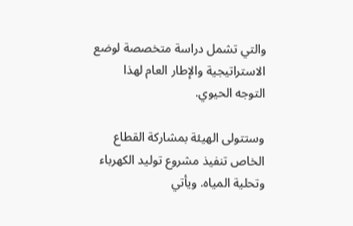والتي تشمل دراسة متخصصة لوضع الاستراتيجية والإطار العام لهذا التوجه الحيوي.

وستتولى الهيئة بمشاركة القطاع الخاص تنفيذ مشروع توليد الكهرباء وتحلية المياه. ويأتي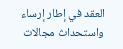العقد في إطار إرساء واستحداث مجالات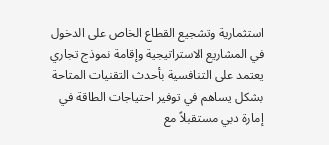استثمارية وتشجيع القطاع الخاص على الدخول في المشاريع الاستراتيجية وإقامة نموذج تجاري يعتمد على التنافسية بأحدث التقنيات المتاحة بشكل يساهم في توفير احتياجات الطاقة في إمارة دبي مستقبلاً مع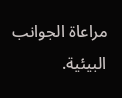مراعاة الجوانب البيئية.